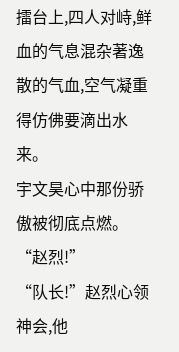擂台上,四人对峙,鲜血的气息混杂著逸散的气血,空气凝重得仿佛要滴出水来。
宇文昊心中那份骄傲被彻底点燃。
“赵烈!”
“队长!”赵烈心领神会,他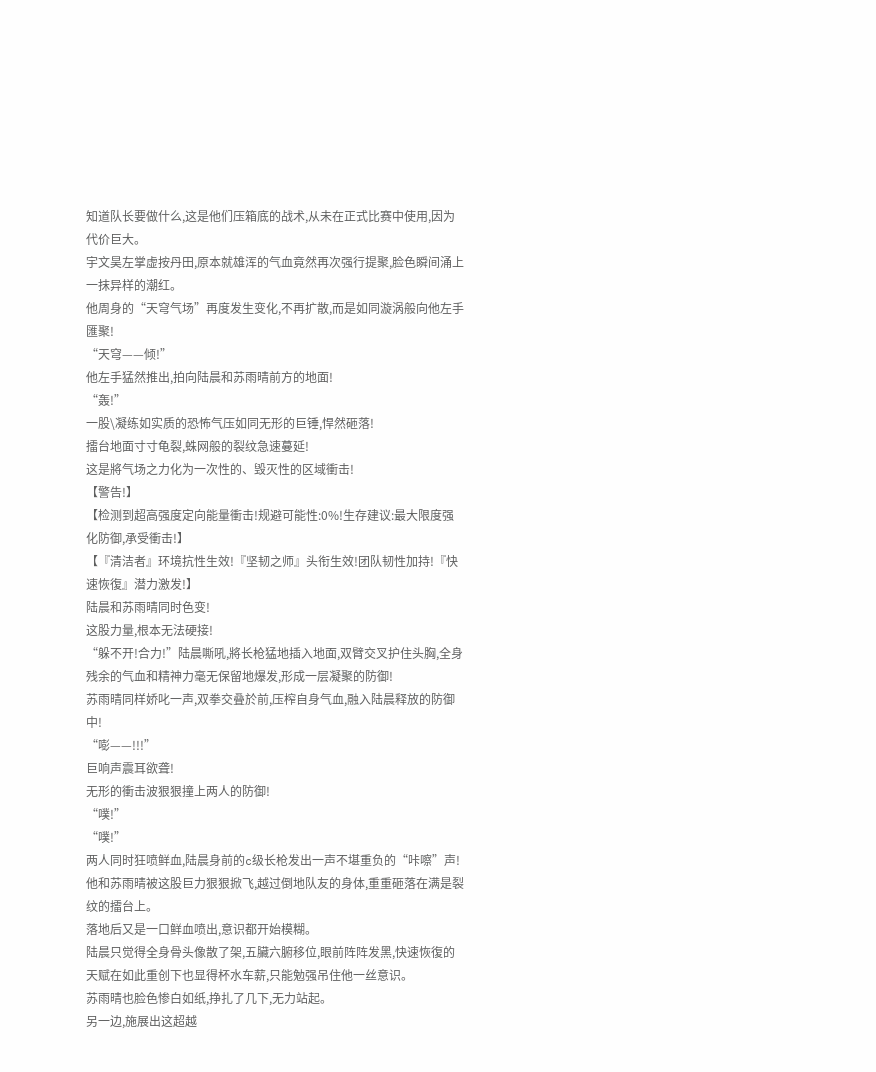知道队长要做什么,这是他们压箱底的战术,从未在正式比赛中使用,因为代价巨大。
宇文昊左掌虚按丹田,原本就雄浑的气血竟然再次强行提聚,脸色瞬间涌上一抹异样的潮红。
他周身的“天穹气场”再度发生变化,不再扩散,而是如同漩涡般向他左手匯聚!
“天穹——倾!”
他左手猛然推出,拍向陆晨和苏雨晴前方的地面!
“轰!”
一股\凝练如实质的恐怖气压如同无形的巨锤,悍然砸落!
擂台地面寸寸龟裂,蛛网般的裂纹急速蔓延!
这是將气场之力化为一次性的、毁灭性的区域衝击!
【警告!】
【检测到超高强度定向能量衝击!规避可能性:0%!生存建议:最大限度强化防御,承受衝击!】
【『清洁者』环境抗性生效!『坚韧之师』头衔生效!团队韧性加持!『快速恢復』潜力激发!】
陆晨和苏雨晴同时色变!
这股力量,根本无法硬接!
“躲不开!合力!”陆晨嘶吼,將长枪猛地插入地面,双臂交叉护住头胸,全身残余的气血和精神力毫无保留地爆发,形成一层凝聚的防御!
苏雨晴同样娇叱一声,双拳交叠於前,压榨自身气血,融入陆晨释放的防御中!
“嘭——!!!”
巨响声震耳欲聋!
无形的衝击波狠狠撞上两人的防御!
“噗!”
“噗!”
两人同时狂喷鲜血,陆晨身前的c级长枪发出一声不堪重负的“咔嚓”声!
他和苏雨晴被这股巨力狠狠掀飞,越过倒地队友的身体,重重砸落在满是裂纹的擂台上。
落地后又是一口鲜血喷出,意识都开始模糊。
陆晨只觉得全身骨头像散了架,五臟六腑移位,眼前阵阵发黑,快速恢復的天赋在如此重创下也显得杯水车薪,只能勉强吊住他一丝意识。
苏雨晴也脸色惨白如纸,挣扎了几下,无力站起。
另一边,施展出这超越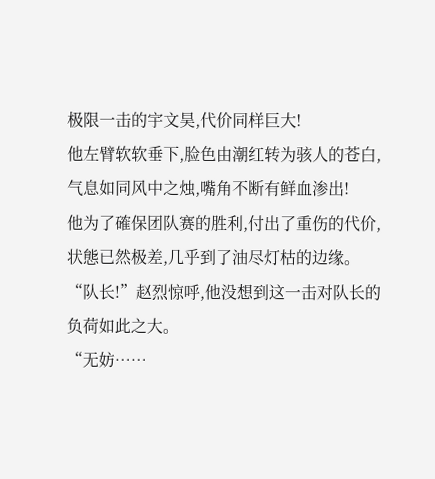极限一击的宇文昊,代价同样巨大!
他左臂软软垂下,脸色由潮红转为骇人的苍白,气息如同风中之烛,嘴角不断有鲜血渗出!
他为了確保团队赛的胜利,付出了重伤的代价,状態已然极差,几乎到了油尽灯枯的边缘。
“队长!”赵烈惊呼,他没想到这一击对队长的负荷如此之大。
“无妨……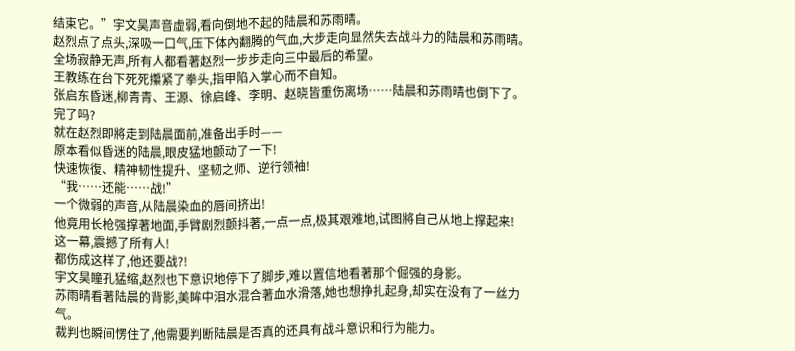结束它。”宇文昊声音虚弱,看向倒地不起的陆晨和苏雨晴。
赵烈点了点头,深吸一口气,压下体內翻腾的气血,大步走向显然失去战斗力的陆晨和苏雨晴。
全场寂静无声,所有人都看著赵烈一步步走向三中最后的希望。
王教练在台下死死攥紧了拳头,指甲陷入掌心而不自知。
张启东昏迷,柳青青、王源、徐启峰、李明、赵晓皆重伤离场……陆晨和苏雨晴也倒下了。
完了吗?
就在赵烈即將走到陆晨面前,准备出手时——
原本看似昏迷的陆晨,眼皮猛地颤动了一下!
快速恢復、精神韧性提升、坚韧之师、逆行领袖!
“我……还能……战!”
一个微弱的声音,从陆晨染血的唇间挤出!
他竟用长枪强撑著地面,手臂剧烈颤抖著,一点一点,极其艰难地,试图將自己从地上撑起来!
这一幕,震撼了所有人!
都伤成这样了,他还要战?!
宇文昊瞳孔猛缩,赵烈也下意识地停下了脚步,难以置信地看著那个倔强的身影。
苏雨晴看著陆晨的背影,美眸中泪水混合著血水滑落,她也想挣扎起身,却实在没有了一丝力气。
裁判也瞬间愣住了,他需要判断陆晨是否真的还具有战斗意识和行为能力。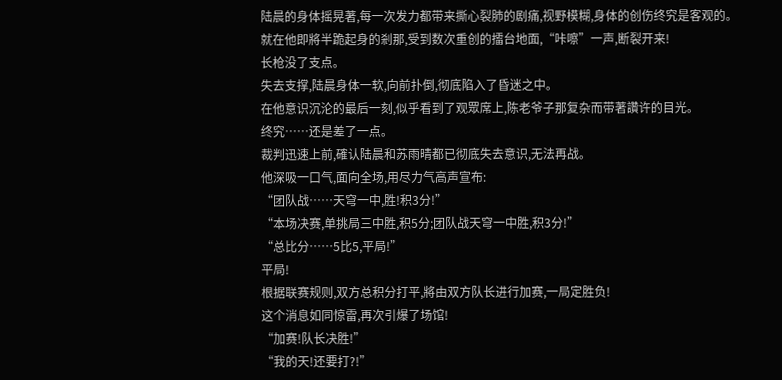陆晨的身体摇晃著,每一次发力都带来撕心裂肺的剧痛,视野模糊,身体的创伤终究是客观的。
就在他即將半跪起身的剎那,受到数次重创的擂台地面,“咔嚓”一声,断裂开来!
长枪没了支点。
失去支撑,陆晨身体一软,向前扑倒,彻底陷入了昏迷之中。
在他意识沉沦的最后一刻,似乎看到了观眾席上,陈老爷子那复杂而带著讚许的目光。
终究……还是差了一点。
裁判迅速上前,確认陆晨和苏雨晴都已彻底失去意识,无法再战。
他深吸一口气,面向全场,用尽力气高声宣布:
“团队战……天穹一中,胜!积3分!”
“本场决赛,单挑局三中胜,积5分;团队战天穹一中胜,积3分!”
“总比分……5比5,平局!”
平局!
根据联赛规则,双方总积分打平,將由双方队长进行加赛,一局定胜负!
这个消息如同惊雷,再次引爆了场馆!
“加赛!队长决胜!”
“我的天!还要打?!”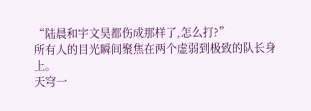“陆晨和宇文昊都伤成那样了,怎么打?”
所有人的目光瞬间聚焦在两个虚弱到极致的队长身上。
天穹一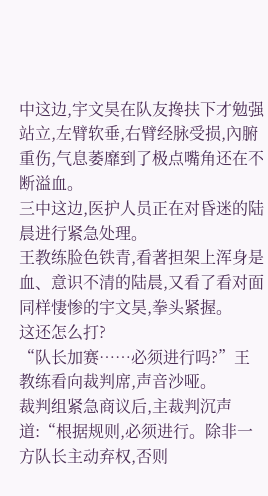中这边,宇文昊在队友搀扶下才勉强站立,左臂软垂,右臂经脉受损,內腑重伤,气息萎靡到了极点嘴角还在不断溢血。
三中这边,医护人员正在对昏迷的陆晨进行紧急处理。
王教练脸色铁青,看著担架上浑身是血、意识不清的陆晨,又看了看对面同样悽惨的宇文昊,拳头紧握。
这还怎么打?
“队长加赛……必须进行吗?”王教练看向裁判席,声音沙哑。
裁判组紧急商议后,主裁判沉声道:“根据规则,必须进行。除非一方队长主动弃权,否则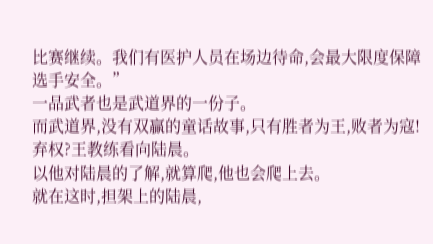比赛继续。我们有医护人员在场边待命,会最大限度保障选手安全。”
一品武者也是武道界的一份子。
而武道界,没有双贏的童话故事,只有胜者为王,败者为寇!
弃权?王教练看向陆晨。
以他对陆晨的了解,就算爬,他也会爬上去。
就在这时,担架上的陆晨,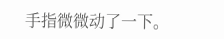手指微微动了一下。